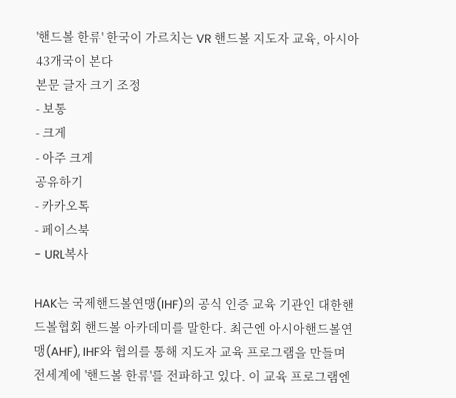'핸드볼 한류' 한국이 가르치는 VR 핸드볼 지도자 교육, 아시아 43개국이 본다
본문 글자 크기 조정
- 보통
- 크게
- 아주 크게
공유하기
- 카카오톡
- 페이스북
- URL복사

HAK는 국제핸드볼연맹(IHF)의 공식 인증 교육 기관인 대한핸드볼협회 핸드볼 아카데미를 말한다. 최근엔 아시아핸드볼연맹(AHF), IHF와 협의를 통해 지도자 교육 프로그램을 만들며 전세계에 '핸드볼 한류'를 전파하고 있다. 이 교육 프로그램엔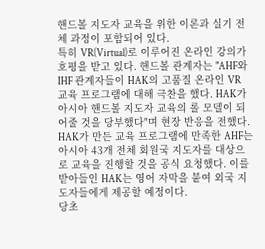핸드볼 지도자 교육을 위한 이론과 실기 전체 과정이 포함되어 있다.
특히 VR(Virtual)로 이루어진 온라인 강의가 호평을 받고 있다. 핸드볼 관계자는 "AHF와 IHF 관계자들이 HAK의 고품질 온라인 VR 교육 프로그램에 대해 극찬을 했다. HAK가 아시아 핸드볼 지도자 교육의 롤 모델이 되어줄 것을 당부했다"며 현장 반응을 전했다.
HAK가 만든 교육 프로그램에 만족한 AHF는 아시아 43개 전체 회원국 지도자를 대상으로 교육을 진행할 것을 공식 요청했다. 이를 받아들인 HAK는 영어 자막을 붙여 외국 지도자들에게 제공할 예정이다.
당초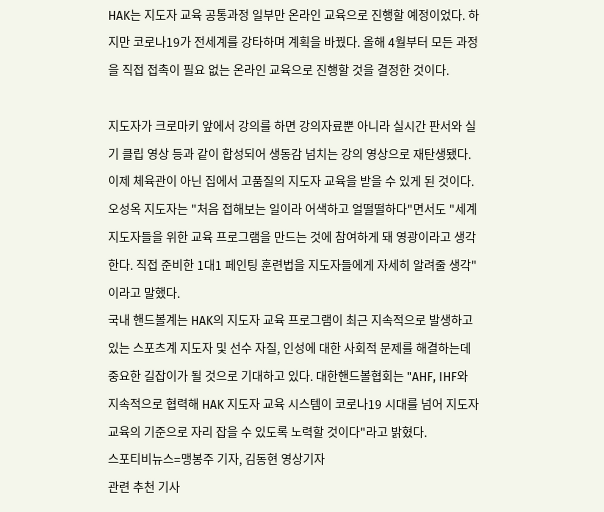HAK는 지도자 교육 공통과정 일부만 온라인 교육으로 진행할 예정이었다. 하지만 코로나19가 전세계를 강타하며 계획을 바꿨다. 올해 4월부터 모든 과정을 직접 접촉이 필요 없는 온라인 교육으로 진행할 것을 결정한 것이다.

지도자가 크로마키 앞에서 강의를 하면 강의자료뿐 아니라 실시간 판서와 실기 클립 영상 등과 같이 합성되어 생동감 넘치는 강의 영상으로 재탄생됐다. 이제 체육관이 아닌 집에서 고품질의 지도자 교육을 받을 수 있게 된 것이다.
오성옥 지도자는 "처음 접해보는 일이라 어색하고 얼떨떨하다"면서도 "세계 지도자들을 위한 교육 프로그램을 만드는 것에 참여하게 돼 영광이라고 생각한다. 직접 준비한 1대1 페인팅 훈련법을 지도자들에게 자세히 알려줄 생각"이라고 말했다.
국내 핸드볼계는 HAK의 지도자 교육 프로그램이 최근 지속적으로 발생하고 있는 스포츠계 지도자 및 선수 자질, 인성에 대한 사회적 문제를 해결하는데 중요한 길잡이가 될 것으로 기대하고 있다. 대한핸드볼협회는 "AHF, IHF와 지속적으로 협력해 HAK 지도자 교육 시스템이 코로나19 시대를 넘어 지도자 교육의 기준으로 자리 잡을 수 있도록 노력할 것이다"라고 밝혔다.
스포티비뉴스=맹봉주 기자, 김동현 영상기자
관련 추천 기사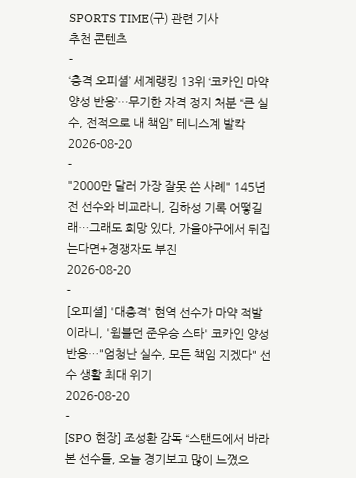SPORTS TIME(구) 관련 기사
추천 콘텐츠
-
‘충격 오피셜’ 세계랭킹 13위 ‘코카인 마약 양성 반응’…무기한 자격 정지 처분 “큰 실수, 전적으로 내 책임” 테니스계 발칵
2026-08-20
-
"2000만 달러 가장 잘못 쓴 사례" 145년 전 선수와 비교라니, 김하성 기록 어떻길래…그래도 희망 있다, 가을야구에서 뒤집는다면+경쟁자도 부진
2026-08-20
-
[오피셜] '대충격' 현역 선수가 마약 적발이라니, '윔블던 준우승 스타' 코카인 양성 반응…"엄청난 실수, 모든 책임 지겠다" 선수 생활 최대 위기
2026-08-20
-
[SPO 현장] 조성환 감독 “스탠드에서 바라본 선수들, 오늘 경기보고 많이 느꼈으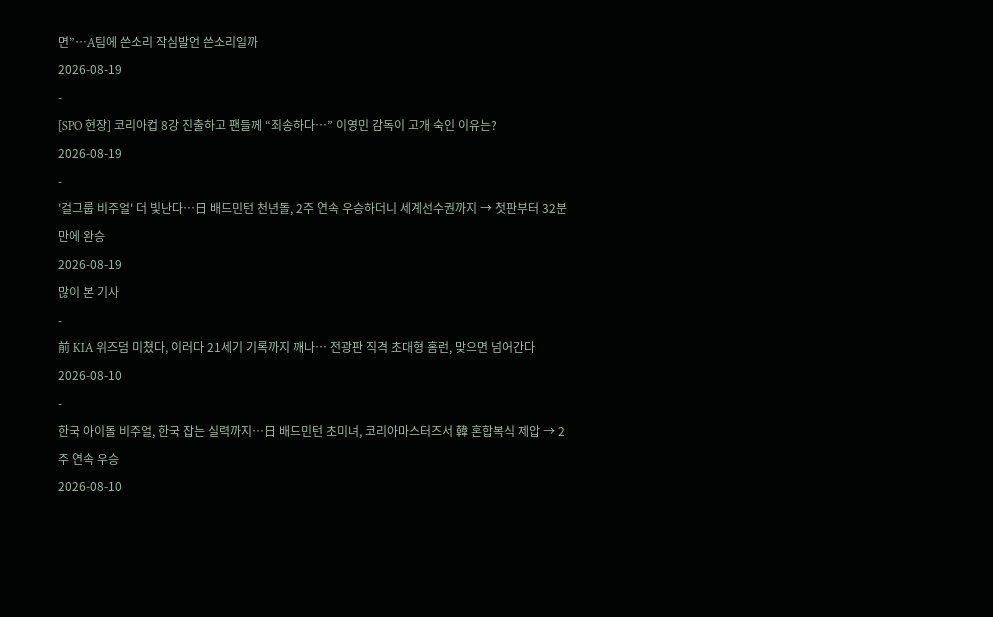면”…A팀에 쓴소리 작심발언 쓴소리일까
2026-08-19
-
[SPO 현장] 코리아컵 8강 진출하고 팬들께 “죄송하다…” 이영민 감독이 고개 숙인 이유는?
2026-08-19
-
'걸그룹 비주얼' 더 빛난다…日 배드민턴 천년돌, 2주 연속 우승하더니 세계선수권까지 → 첫판부터 32분 만에 완승
2026-08-19
많이 본 기사
-
前 KIA 위즈덤 미쳤다, 이러다 21세기 기록까지 깨나… 전광판 직격 초대형 홈런, 맞으면 넘어간다
2026-08-10
-
한국 아이돌 비주얼, 한국 잡는 실력까지…日 배드민턴 초미녀, 코리아마스터즈서 韓 혼합복식 제압 → 2주 연속 우승
2026-08-10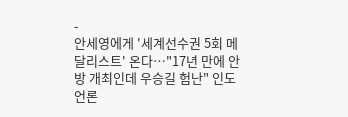-
안세영에게 '세계선수권 5회 메달리스트' 온다…"17년 만에 안방 개최인데 우승길 험난" 인도 언론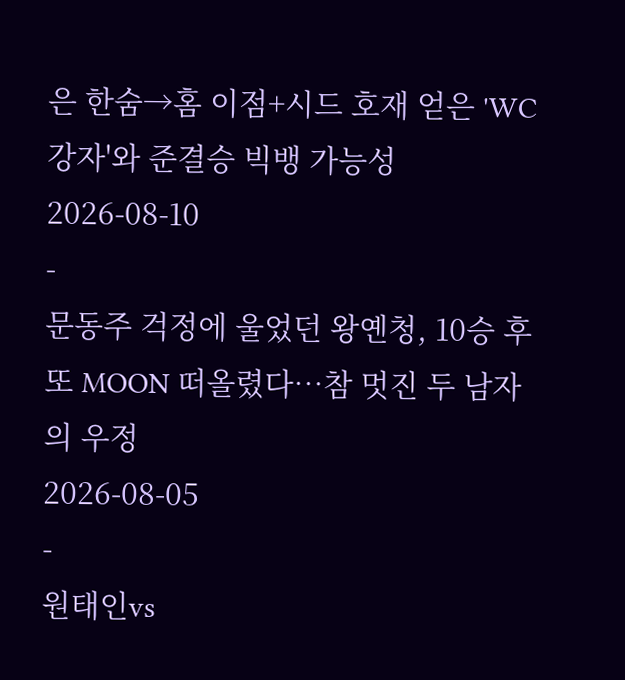은 한숨→홈 이점+시드 호재 얻은 'WC 강자'와 준결승 빅뱅 가능성
2026-08-10
-
문동주 걱정에 울었던 왕옌청, 10승 후 또 MOON 떠올렸다…참 멋진 두 남자의 우정
2026-08-05
-
원태인vs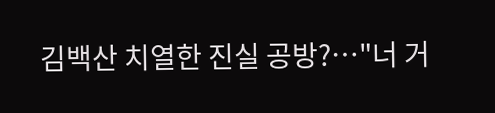김백산 치열한 진실 공방?…"너 거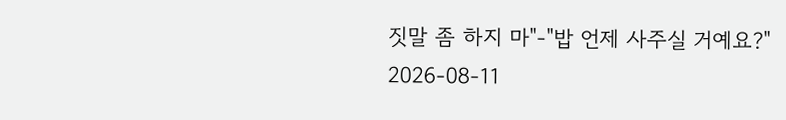짓말 좀 하지 마"-"밥 언제 사주실 거예요?"
2026-08-11